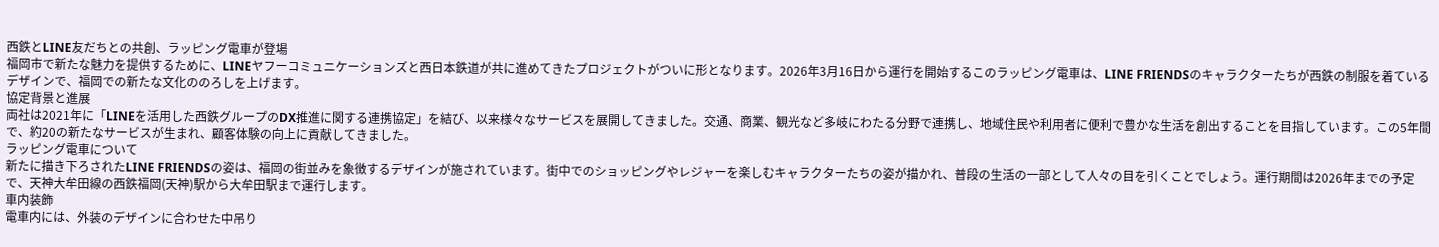西鉄とLINE友だちとの共創、ラッピング電車が登場
福岡市で新たな魅力を提供するために、LINEヤフーコミュニケーションズと西日本鉄道が共に進めてきたプロジェクトがついに形となります。2026年3月16日から運行を開始するこのラッピング電車は、LINE FRIENDSのキャラクターたちが西鉄の制服を着ているデザインで、福岡での新たな文化ののろしを上げます。
協定背景と進展
両社は2021年に「LINEを活用した西鉄グループのDX推進に関する連携協定」を結び、以来様々なサービスを展開してきました。交通、商業、観光など多岐にわたる分野で連携し、地域住民や利用者に便利で豊かな生活を創出することを目指しています。この5年間で、約20の新たなサービスが生まれ、顧客体験の向上に貢献してきました。
ラッピング電車について
新たに描き下ろされたLINE FRIENDSの姿は、福岡の街並みを象徴するデザインが施されています。街中でのショッピングやレジャーを楽しむキャラクターたちの姿が描かれ、普段の生活の一部として人々の目を引くことでしょう。運行期間は2026年までの予定で、天神大牟田線の西鉄福岡(天神)駅から大牟田駅まで運行します。
車内装飾
電車内には、外装のデザインに合わせた中吊り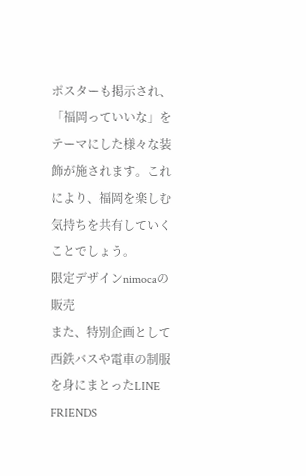ポスターも掲示され、「福岡っていいな」をテーマにした様々な装飾が施されます。これにより、福岡を楽しむ気持ちを共有していくことでしょう。
限定デザインnimocaの販売
また、特別企画として西鉄バスや電車の制服を身にまとったLINE FRIENDS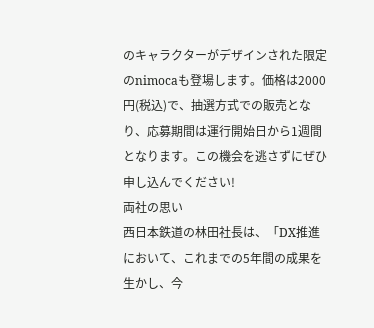のキャラクターがデザインされた限定のnimocaも登場します。価格は2000円(税込)で、抽選方式での販売となり、応募期間は運行開始日から1週間となります。この機会を逃さずにぜひ申し込んでください!
両社の思い
西日本鉄道の林田社長は、「DX推進において、これまでの5年間の成果を生かし、今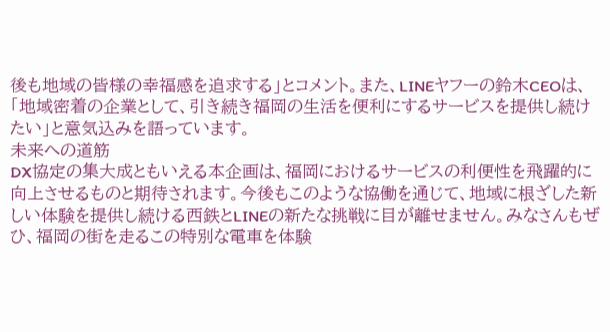後も地域の皆様の幸福感を追求する」とコメント。また、LINEヤフーの鈴木CEOは、「地域密着の企業として、引き続き福岡の生活を便利にするサービスを提供し続けたい」と意気込みを語っています。
未来への道筋
DX協定の集大成ともいえる本企画は、福岡におけるサービスの利便性を飛躍的に向上させるものと期待されます。今後もこのような協働を通じて、地域に根ざした新しい体験を提供し続ける西鉄とLINEの新たな挑戦に目が離せません。みなさんもぜひ、福岡の街を走るこの特別な電車を体験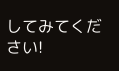してみてください!